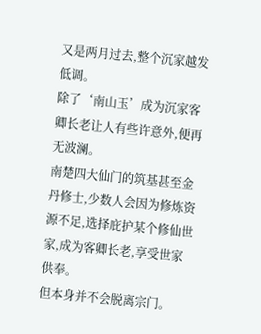又是两月过去,整个沉家越发低调。
除了‘南山玉’成为沉家客卿长老让人有些许意外,便再无波澜。
南楚四大仙门的筑基甚至金丹修士,少数人会因为修炼资源不足,选择庇护某个修仙世家,成为客卿长老,享受世家供奉。
但本身并不会脱离宗门。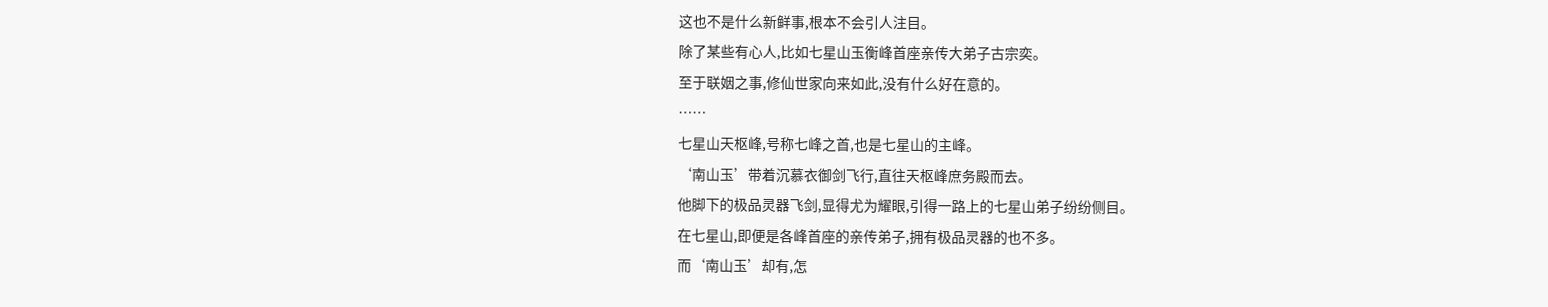这也不是什么新鲜事,根本不会引人注目。
除了某些有心人,比如七星山玉衡峰首座亲传大弟子古宗奕。
至于联姻之事,修仙世家向来如此,没有什么好在意的。
……
七星山天枢峰,号称七峰之首,也是七星山的主峰。
‘南山玉’带着沉慕衣御剑飞行,直往天枢峰庶务殿而去。
他脚下的极品灵器飞剑,显得尤为耀眼,引得一路上的七星山弟子纷纷侧目。
在七星山,即便是各峰首座的亲传弟子,拥有极品灵器的也不多。
而‘南山玉’却有,怎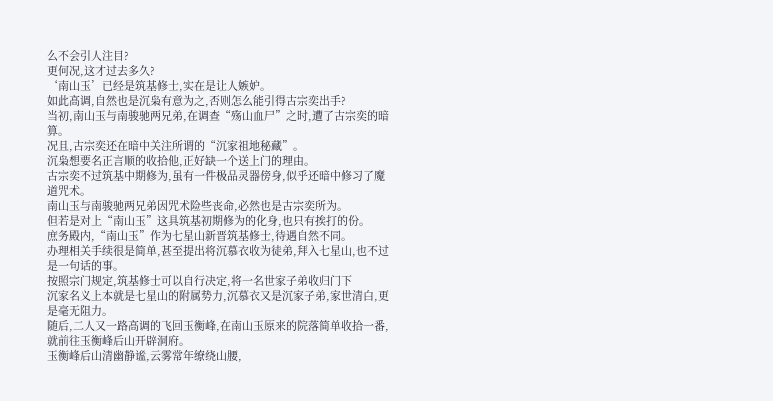么不会引人注目?
更何况,这才过去多久?
‘南山玉’已经是筑基修士,实在是让人嫉妒。
如此高调,自然也是沉枭有意为之,否则怎么能引得古宗奕出手?
当初,南山玉与南骏驰两兄弟,在调查“殇山血尸”之时,遭了古宗奕的暗算。
况且,古宗奕还在暗中关注所谓的“沉家祖地秘藏”。
沉枭想要名正言顺的收拾他,正好缺一个送上门的理由。
古宗奕不过筑基中期修为,虽有一件极品灵器傍身,似乎还暗中修习了魔道咒术。
南山玉与南骏驰两兄弟因咒术险些丧命,必然也是古宗奕所为。
但若是对上“南山玉”这具筑基初期修为的化身,也只有挨打的份。
庶务殿内,“南山玉”作为七星山新晋筑基修士,待遇自然不同。
办理相关手续很是简单,甚至提出将沉慕衣收为徒弟,拜入七星山,也不过是一句话的事。
按照宗门规定,筑基修士可以自行决定,将一名世家子弟收归门下
沉家名义上本就是七星山的附属势力,沉慕衣又是沉家子弟,家世清白,更是毫无阻力。
随后,二人又一路高调的飞回玉衡峰,在南山玉原来的院落简单收拾一番,就前往玉衡峰后山开辟洞府。
玉衡峰后山清幽静谧,云雾常年缭绕山腰,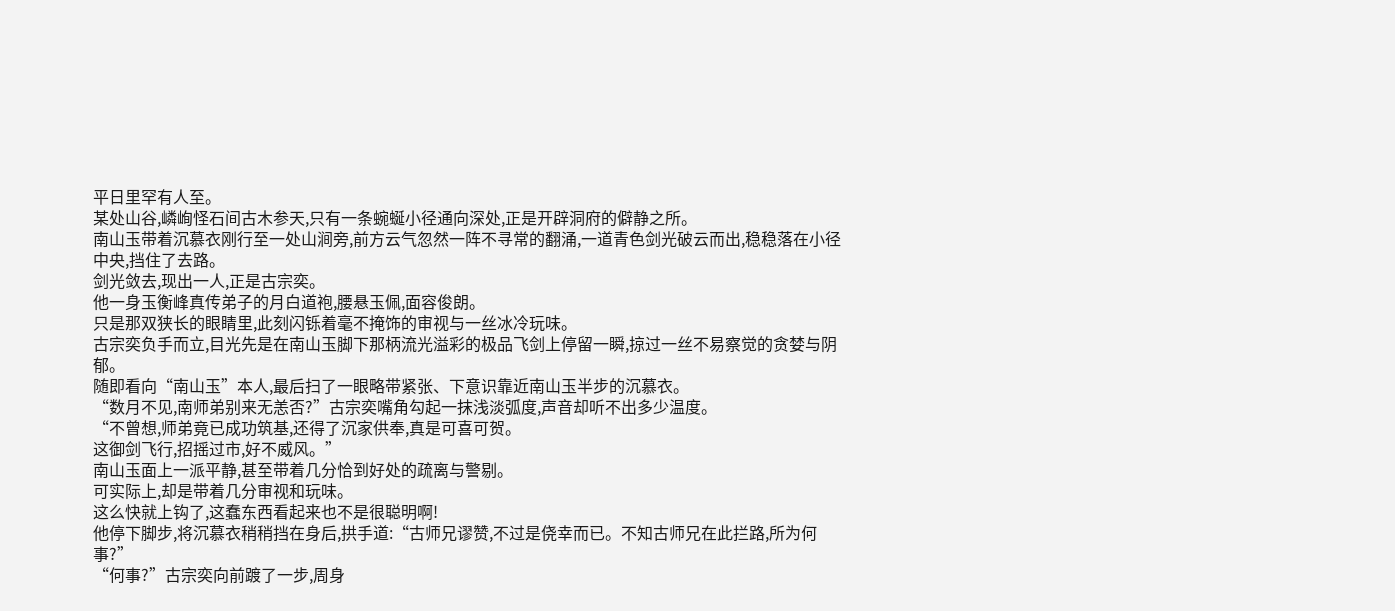平日里罕有人至。
某处山谷,嶙峋怪石间古木参天,只有一条蜿蜒小径通向深处,正是开辟洞府的僻静之所。
南山玉带着沉慕衣刚行至一处山涧旁,前方云气忽然一阵不寻常的翻涌,一道青色剑光破云而出,稳稳落在小径中央,挡住了去路。
剑光敛去,现出一人,正是古宗奕。
他一身玉衡峰真传弟子的月白道袍,腰悬玉佩,面容俊朗。
只是那双狭长的眼睛里,此刻闪铄着毫不掩饰的审视与一丝冰冷玩味。
古宗奕负手而立,目光先是在南山玉脚下那柄流光溢彩的极品飞剑上停留一瞬,掠过一丝不易察觉的贪婪与阴郁。
随即看向“南山玉”本人,最后扫了一眼略带紧张、下意识靠近南山玉半步的沉慕衣。
“数月不见,南师弟别来无恙否?”古宗奕嘴角勾起一抹浅淡弧度,声音却听不出多少温度。
“不曾想,师弟竟已成功筑基,还得了沉家供奉,真是可喜可贺。
这御剑飞行,招摇过市,好不威风。”
南山玉面上一派平静,甚至带着几分恰到好处的疏离与警剔。
可实际上,却是带着几分审视和玩味。
这么快就上钩了,这蠢东西看起来也不是很聪明啊!
他停下脚步,将沉慕衣稍稍挡在身后,拱手道:“古师兄谬赞,不过是侥幸而已。不知古师兄在此拦路,所为何事?”
“何事?”古宗奕向前踱了一步,周身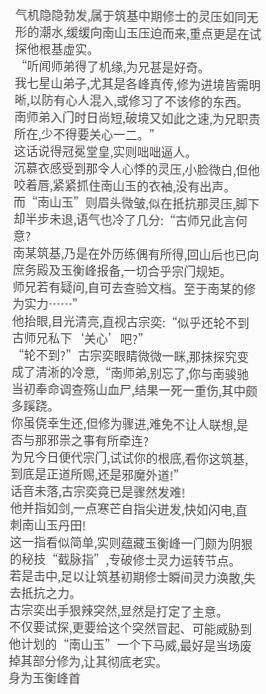气机隐隐勃发,属于筑基中期修士的灵压如同无形的潮水,缓缓向南山玉压迫而来,重点更是在试探他根基虚实。
“听闻师弟得了机缘,为兄甚是好奇。
我七星山弟子,尤其是各峰真传,修为进境皆需明晰,以防有心人混入,或修习了不该修的东西。
南师弟入门时日尚短,破境又如此之速,为兄职责所在,少不得要关心一二。”
这话说得冠冕堂皇,实则咄咄逼人。
沉慕衣感受到那令人心悸的灵压,小脸微白,但他咬着唇,紧紧抓住南山玉的衣袖,没有出声。
而“南山玉”则眉头微皱,似在抵抗那灵压,脚下却半步未退,语气也冷了几分:“古师兄此言何意?
南某筑基,乃是在外历练偶有所得,回山后也已向庶务殿及玉衡峰报备,一切合乎宗门规矩。
师兄若有疑问,自可去查验文档。至于南某的修为实力……”
他抬眼,目光清亮,直视古宗奕:“似乎还轮不到古师兄私下‘关心’吧?”
“轮不到?”古宗奕眼睛微微一眯,那抹探究变成了清淅的冷意,“南师弟,别忘了,你与南骏驰当初奉命调查殇山血尸,结果一死一重伤,其中颇多蹊跷。
你虽侥幸生还,但修为骤进,难免不让人联想,是否与那邪祟之事有所牵连?
为兄今日便代宗门,试试你的根底,看你这筑基,到底是正道所赐,还是邪魔外道!”
话音未落,古宗奕竟已是骤然发难!
他并指如剑,一点寒芒自指尖迸发,快如闪电,直刺南山玉丹田!
这一指看似简单,实则蕴藏玉衡峰一门颇为阴狠的秘技“截脉指”,专破修士灵力运转节点。
若是击中,足以让筑基初期修士瞬间灵力涣散,失去抵抗之力。
古宗奕出手狠辣突然,显然是打定了主意。
不仅要试探,更要给这个突然冒起、可能威胁到他计划的“南山玉”一个下马威,最好是当场废掉其部分修为,让其彻底老实。
身为玉衡峰首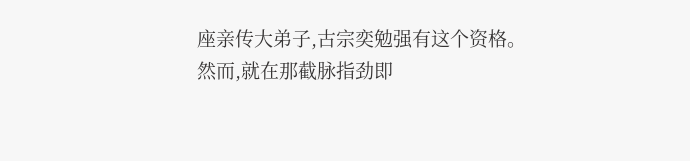座亲传大弟子,古宗奕勉强有这个资格。
然而,就在那截脉指劲即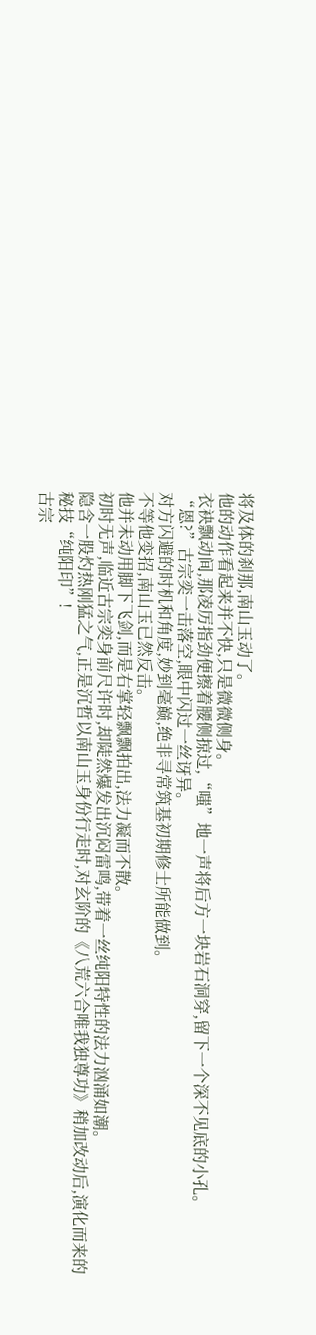将及体的刹那,南山玉动了。
他的动作看起来并不快,只是微微侧身。
衣袂飘动间,那凌厉指劲便擦着腰侧掠过,“嗤”地一声将后方一块岩石洞穿,留下一个深不见底的小孔。
“恩?”古宗奕一击落空,眼中闪过一丝讶异。
对方闪避的时机和角度,妙到毫巅,绝非寻常筑基初期修士所能做到。
不等他变招,南山玉已然反击。
他并未动用脚下飞剑,而是右掌轻飘飘拍出,法力凝而不散。
初时无声,临近古宗奕身前尺许时,却陡然爆发出沉闷雷鸣,带着一丝纯阳特性的法力汹涌如潮。
隐含一股灼热刚猛之气,正是沉哲以南山玉身份行走时,对玄阶的《八荒六合唯我独尊功》稍加改动后,演化而来的秘技“纯阳印”!
古宗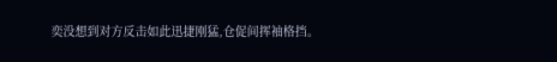奕没想到对方反击如此迅捷刚猛,仓促间挥袖格挡。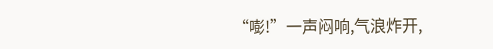“嘭!”一声闷响,气浪炸开,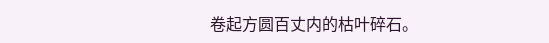卷起方圆百丈内的枯叶碎石。